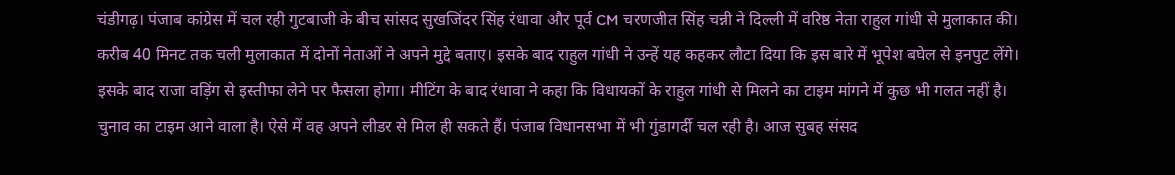चंडीगढ़। पंजाब कांग्रेस में चल रही गुटबाजी के बीच सांसद सुखजिंदर सिंह रंधावा और पूर्व CM चरणजीत सिंह चन्नी ने दिल्ली में वरिष्ठ नेता राहुल गांधी से मुलाकात की। करीब 40 मिनट तक चली मुलाकात में दोनों नेताओं ने अपने मुद्दे बताए। इसके बाद राहुल गांधी ने उन्हें यह कहकर लौटा दिया कि इस बारे में भूपेश बघेल से इनपुट लेंगे। इसके बाद राजा वड़िंग से इस्तीफा लेने पर फैसला होगा। मीटिंग के बाद रंधावा ने कहा कि विधायकों के राहुल गांधी से मिलने का टाइम मांगने में कुछ भी गलत नहीं है। चुनाव का टाइम आने वाला है। ऐसे में वह अपने लीडर से मिल ही सकते हैं। पंजाब विधानसभा में भी गुंडागर्दी चल रही है। आज सुबह संसद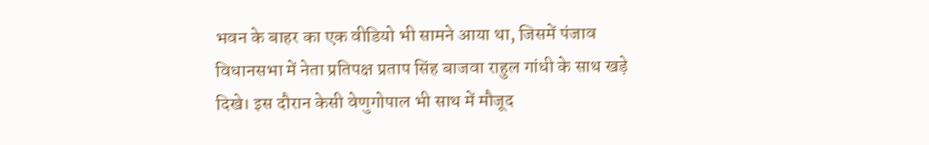भवन के बाहर का एक वीडियो भी सामने आया था, जिसमें पंजाव विधानसभा में नेता प्रतिपक्ष प्रताप सिंह बाजवा राहुल गांधी के साथ खड़े दिखे। इस दौरान केसी वेणुगोपाल भी साथ में मौजूद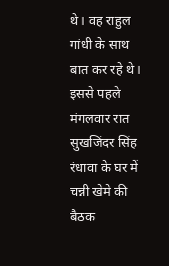थे। वह राहुल गांधी के साथ बात कर रहे थे। इससे पहले मंगलवार रात सुखजिंदर सिंह रंधावा के घर में चन्नी खेमे की बैठक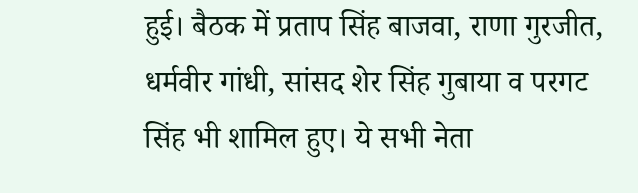हुई। बैठक में प्रताप सिंह बाजवा, राणा गुरजीत, धर्मवीर गांधी, सांसद शेर सिंह गुबाया व परगट सिंह भी शामिल हुए। ये सभी नेता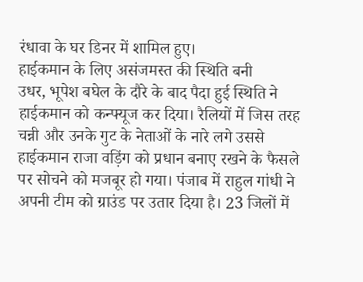रंधावा के घर डिनर में शामिल हुए।
हाईकमान के लिए असंजमस्त की स्थिति बनी
उधर, भूपेश बघेल के दौरे के बाद पैदा हुई स्थिति ने हाईकमान को कन्फ्यूज कर दिया। रैलियों में जिस तरह चन्नी और उनके गुट के नेताओं के नारे लगे उससे हाईकमान राजा वड़िंग को प्रधान बनाए रखने के फैसले पर सोचने को मजबूर हो गया। पंजाब में राहुल गांधी ने अपनी टीम को ग्राउंड पर उतार दिया है। 23 जिलों में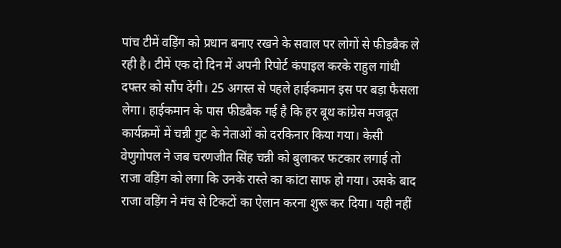पांच टीमें वड़िंग को प्रधान बनाए रखने के सवाल पर लोगों से फीडबैक ले रही है। टीमें एक दो दिन में अपनी रिपोर्ट कंपाइल करके राहुल गांधी दफ्तर को सौंप देंगी। 25 अगस्त से पहले हाईकमान इस पर बड़ा फैसला लेगा। हाईकमान के पास फीडबैक गई है कि हर बूथ कांग्रेस मजबूत कार्यक्रमों में चन्नी गुट के नेताओं को दरकिनार किया गया। केसी वेणुगोपल ने जब चरणजीत सिंह चन्नी को बुलाकर फटकार लगाई तो राजा वड़िंग को लगा कि उनके रास्ते का कांटा साफ हो गया। उसके बाद राजा वड़िंग ने मंच से टिकटों का ऐलान करना शुरू कर दिया। यही नहीं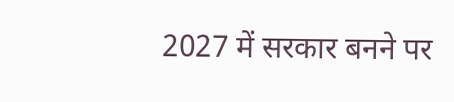2027 में सरकार बनने पर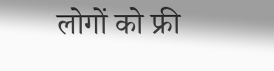लोगों को फ्री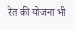रेत की योजना भी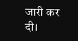जारी कर दी।